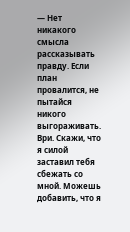— Нет никакого смысла рассказывать правду. Если план провалится, не пытайся никого выгораживать. Ври. Скажи, что я силой заставил тебя сбежать со мной. Можешь добавить, что я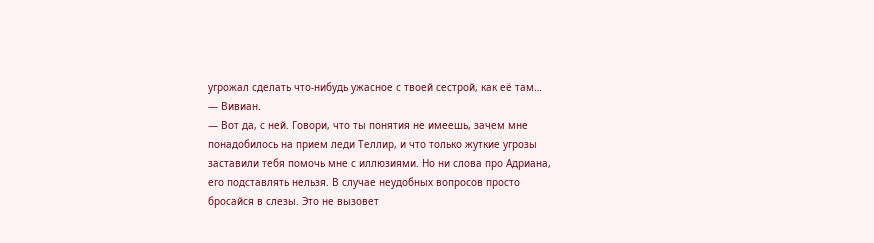угрожал сделать что-нибудь ужасное с твоей сестрой, как её там…
— Вивиан.
— Вот да, с ней. Говори, что ты понятия не имеешь, зачем мне понадобилось на прием леди Теллир, и что только жуткие угрозы заставили тебя помочь мне с иллюзиями. Но ни слова про Адриана, его подставлять нельзя. В случае неудобных вопросов просто бросайся в слезы. Это не вызовет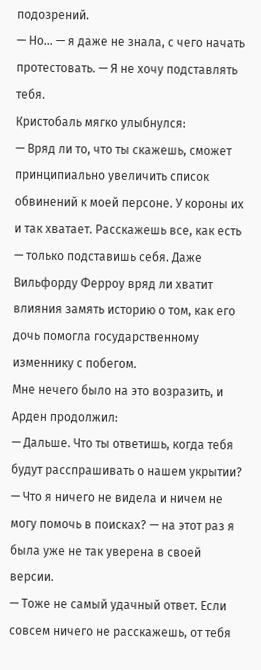подозрений.
— Но… — я даже не знала, с чего начать протестовать. — Я не хочу подставлять тебя.
Кристобаль мягко улыбнулся:
— Вряд ли то, что ты скажешь, сможет принципиально увеличить список обвинений к моей персоне. У короны их и так хватает. Расскажешь все, как есть — только подставишь себя. Даже Вильфорду Ферроу вряд ли хватит влияния замять историю о том, как его дочь помогла государственному изменнику с побегом.
Мне нечего было на это возразить, и Арден продолжил:
— Дальше. Что ты ответишь, когда тебя будут расспрашивать о нашем укрытии?
— Что я ничего не видела и ничем не могу помочь в поисках? — на этот раз я была уже не так уверена в своей версии.
— Тоже не самый удачный ответ. Если совсем ничего не расскажешь, от тебя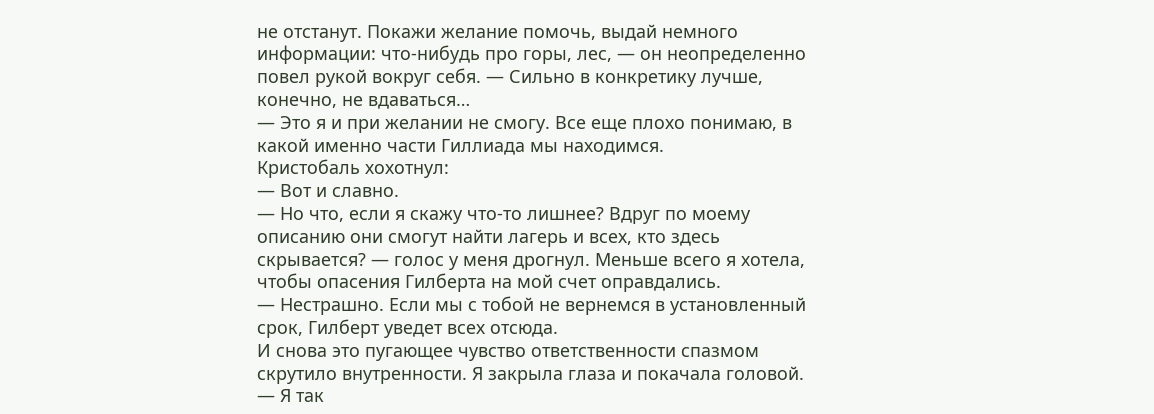не отстанут. Покажи желание помочь, выдай немного информации: что-нибудь про горы, лес, — он неопределенно повел рукой вокруг себя. — Сильно в конкретику лучше, конечно, не вдаваться…
— Это я и при желании не смогу. Все еще плохо понимаю, в какой именно части Гиллиада мы находимся.
Кристобаль хохотнул:
— Вот и славно.
— Но что, если я скажу что-то лишнее? Вдруг по моему описанию они смогут найти лагерь и всех, кто здесь скрывается? — голос у меня дрогнул. Меньше всего я хотела, чтобы опасения Гилберта на мой счет оправдались.
— Нестрашно. Если мы с тобой не вернемся в установленный срок, Гилберт уведет всех отсюда.
И снова это пугающее чувство ответственности спазмом скрутило внутренности. Я закрыла глаза и покачала головой.
— Я так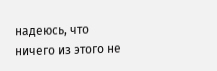надеюсь, что ничего из этого не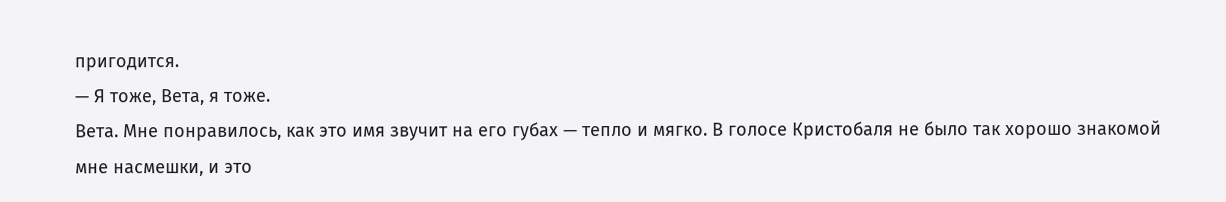пригодится.
— Я тоже, Вета, я тоже.
Вета. Мне понравилось, как это имя звучит на его губах — тепло и мягко. В голосе Кристобаля не было так хорошо знакомой мне насмешки, и это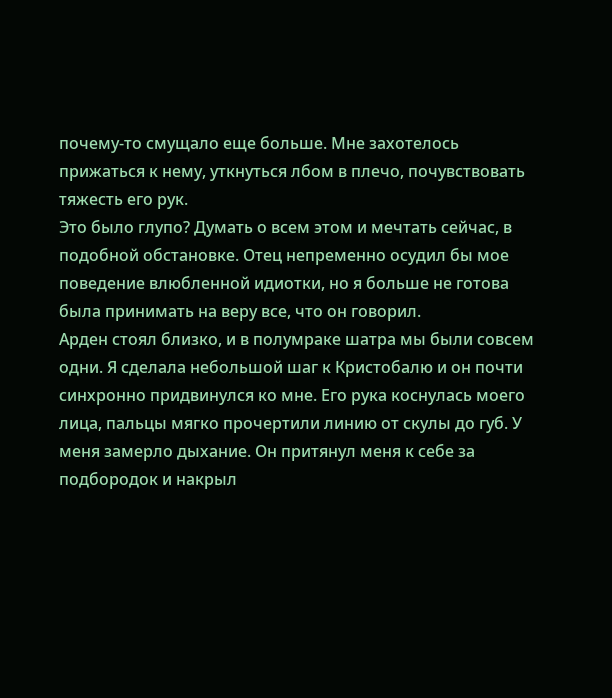почему-то смущало еще больше. Мне захотелось прижаться к нему, уткнуться лбом в плечо, почувствовать тяжесть его рук.
Это было глупо? Думать о всем этом и мечтать сейчас, в подобной обстановке. Отец непременно осудил бы мое поведение влюбленной идиотки, но я больше не готова была принимать на веру все, что он говорил.
Арден стоял близко, и в полумраке шатра мы были совсем одни. Я сделала небольшой шаг к Кристобалю и он почти синхронно придвинулся ко мне. Его рука коснулась моего лица, пальцы мягко прочертили линию от скулы до губ. У меня замерло дыхание. Он притянул меня к себе за подбородок и накрыл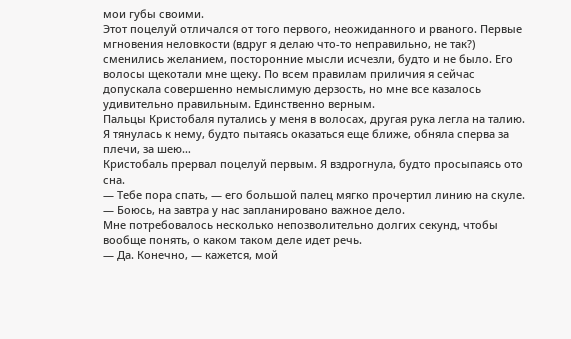мои губы своими.
Этот поцелуй отличался от того первого, неожиданного и рваного. Первые мгновения неловкости (вдруг я делаю что-то неправильно, не так?) сменились желанием, посторонние мысли исчезли, будто и не было. Его волосы щекотали мне щеку. По всем правилам приличия я сейчас допускала совершенно немыслимую дерзость, но мне все казалось удивительно правильным. Единственно верным.
Пальцы Кристобаля путались у меня в волосах, другая рука легла на талию. Я тянулась к нему, будто пытаясь оказаться еще ближе, обняла сперва за плечи, за шею…
Кристобаль прервал поцелуй первым. Я вздрогнула, будто просыпаясь ото сна.
— Тебе пора спать, — его большой палец мягко прочертил линию на скуле. — Боюсь, на завтра у нас запланировано важное дело.
Мне потребовалось несколько непозволительно долгих секунд, чтобы вообще понять, о каком таком деле идет речь.
— Да. Конечно, — кажется, мой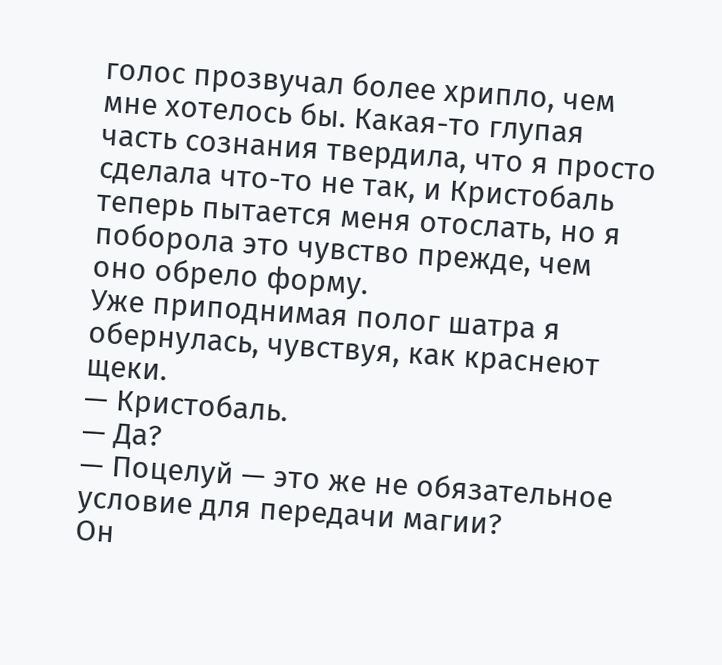голос прозвучал более хрипло, чем мне хотелось бы. Какая-то глупая часть сознания твердила, что я просто сделала что-то не так, и Кристобаль теперь пытается меня отослать, но я поборола это чувство прежде, чем оно обрело форму.
Уже приподнимая полог шатра я обернулась, чувствуя, как краснеют щеки.
— Кристобаль.
— Да?
— Поцелуй — это же не обязательное условие для передачи магии?
Он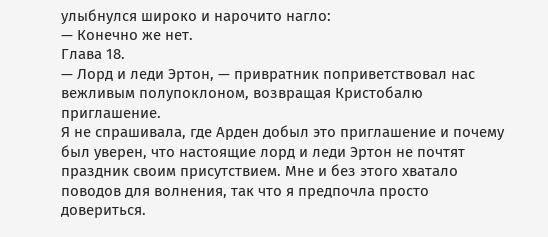улыбнулся широко и нарочито нагло:
— Конечно же нет.
Глава 18.
— Лорд и леди Эртон, — привратник поприветствовал нас вежливым полупоклоном, возвращая Кристобалю приглашение.
Я не спрашивала, где Арден добыл это приглашение и почему был уверен, что настоящие лорд и леди Эртон не почтят праздник своим присутствием. Мне и без этого хватало поводов для волнения, так что я предпочла просто довериться.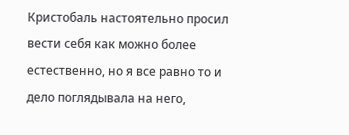Кристобаль настоятельно просил вести себя как можно более естественно, но я все равно то и дело поглядывала на него,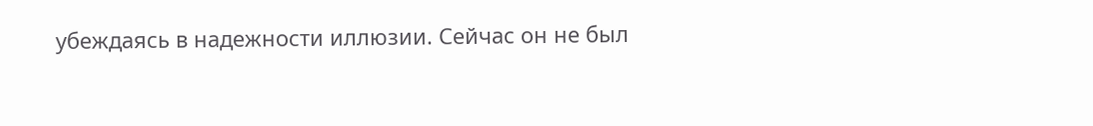убеждаясь в надежности иллюзии. Сейчас он не был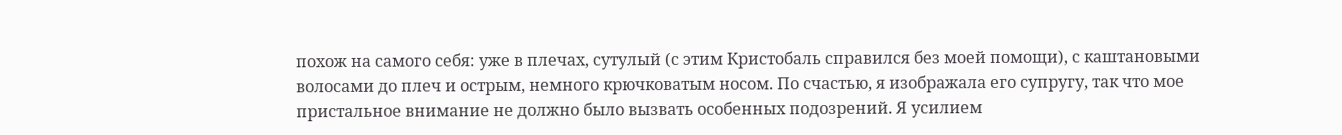похож на самого себя: уже в плечах, сутулый (с этим Кристобаль справился без моей помощи), с каштановыми волосами до плеч и острым, немного крючковатым носом. По счастью, я изображала его супругу, так что мое пристальное внимание не должно было вызвать особенных подозрений. Я усилием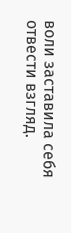воли заставила себя отвести взгляд.